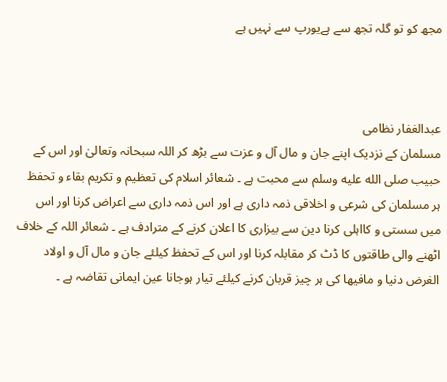مجھ کو تو گلہ تجھ سے ہےیورپ سے نہیں ہے



عبدالغفار نظامی
مسلمان کے نزدیک اپنے جان و مال آل و عزت سے بڑھ کر اللہ سبحانہ وتعالیٰ اور اس کے حبیب صلى الله عليه وسلم سے محبت ہے ۔ شعائر اسلام کی تعظیم و تکریم بقاء و تحفظ ہر مسلمان کی شرعی و اخلاقی ذمہ داری ہے اور اس ذمہ داری سے اعراض کرنا اور اس میں سستی و کااہلی کرنا دین سے بیزاری کا اعلان کرنے کے مترادف ہے ۔ شعائر اللہ کے خلاف اٹھنے والی طاقتوں کا ڈٹ کر مقابلہ کرنا اور اس کے تحفظ کیلئے جان و مال آل و اولاد الغرض دنیا و مافیھا کی ہر چیز قربان کرنے کیلئے تیار ہوجانا عین ایمانی تقاضہ ہے ۔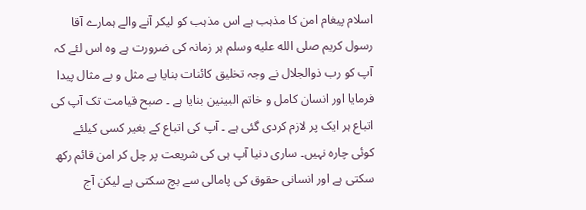اسلام پیغام امن کا مذہب ہے اس مذہب کو لیکر آنے والے ہمارے آقا رسول کریم صلى الله عليه وسلم ہر زمانہ کی ضرورت ہے وہ اس لئے کہ آپ کو رب ذوالجلال نے وجہ تخلیق کائنات بنایا بے مثل و بے مثال پیدا فرمایا اور انسان کامل و خاتم البینین بنایا ہے ۔ صبح قیامت تک آپ کی اتباع ہر ایک پر لازم کردی گئی ہے ۔ آپ کی اتباع کے بغیر کسی کیلئے کوئی چارہ نہیں۔ ساری دنیا آپ ہی کی شریعت پر چل کر امن قائم رکھ سکتی ہے اور انسانی حقوق کی پامالی سے بچ سکتی ہے لیکن آج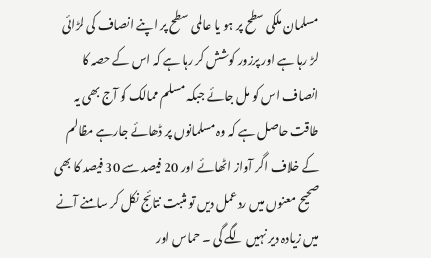مسلمان ملکی سطح پر ہو یا عالمی سطح پر اپنے انصاف کی لڑائی لڑ رہا ہے اور پرزور کوشش کر رہا ہے کہ اس کے حصہ کا انصاف اس کو مل جائے جبکہ مسلم ممالک کو آج بھی یہ طاقت حاصل ہے کہ وہ مسلمانوں پر ڈھائے جارہے مظالم کے خلاف اگر آواز اٹھائے اور 20 فیصد سے 30 فیصد کا بھی صحیح معنوں میں ردعمل دیں تو مثبت نتائج نکل کر سامنے آنے میں زیادہ دیر نہیں لگے گی ۔ حماس اور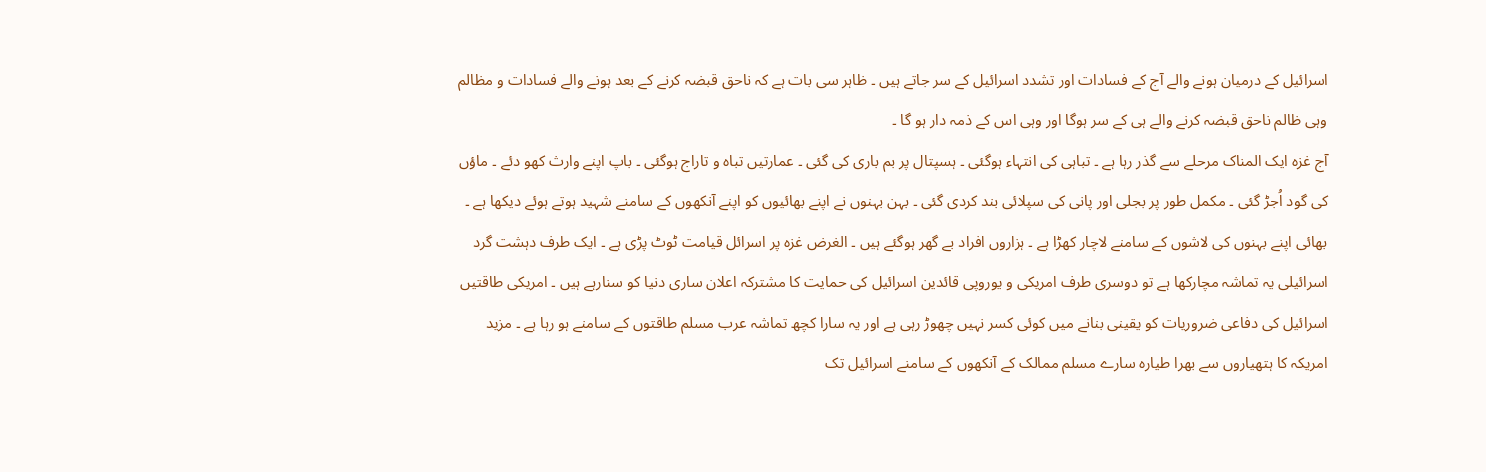اسرائیل کے درمیان ہونے والے آج کے فسادات اور تشدد اسرائیل کے سر جاتے ہیں ۔ ظاہر سی بات ہے کہ ناحق قبضہ کرنے کے بعد ہونے والے فسادات و مظالم وہی ظالم ناحق قبضہ کرنے والے ہی کے سر ہوگا اور وہی اس کے ذمہ دار ہو گا ۔
آج غزہ ایک المناک مرحلے سے گذر رہا ہے ۔ تباہی کی انتہاء ہوگئی ۔ ہسپتال پر بم باری کی گئی ۔ عمارتیں تباہ و تاراج ہوگئی ۔ باپ اپنے وارث کھو دئے ۔ ماؤں کی گود اُجڑ گئی ۔ مکمل طور پر بجلی اور پانی کی سپلائی بند کردی گئی ۔ بہن بہنوں نے اپنے بھائیوں کو اپنے آنکھوں کے سامنے شہید ہوتے ہوئے دیکھا ہے ۔ بھائی اپنے بہنوں کی لاشوں کے سامنے لاچار کھڑا ہے ۔ ہزاروں افراد بے گھر ہوگئے ہیں ۔ الغرض غزہ پر اسرائل قیامت ٹوٹ پڑی ہے ۔ ایک طرف دہشت گرد اسرائیلی یہ تماشہ مچارکھا ہے تو دوسری طرف امریکی و یوروپی قائدین اسرائیل کی حمایت کا مشترکہ اعلان ساری دنیا کو سنارہے ہیں ۔ امریکی طاقتیں اسرائیل کی دفاعی ضروریات کو یقینی بنانے میں کوئی کسر نہیں چھوڑ رہی ہے اور یہ سارا کچھ تماشہ عرب مسلم طاقتوں کے سامنے ہو رہا ہے ۔ مزید امریکہ کا ہتھیاروں سے بھرا طیارہ سارے مسلم ممالک کے آنکھوں کے سامنے اسرائیل تک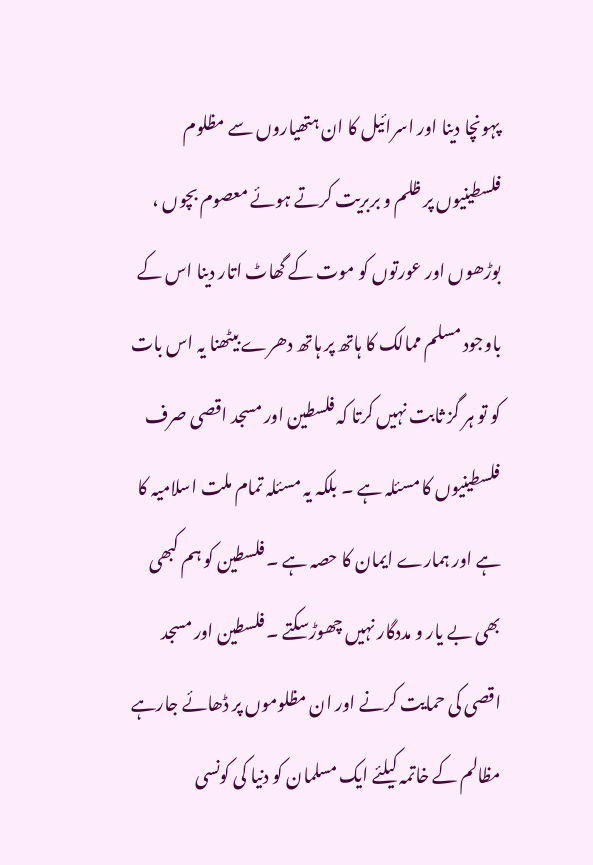پہونچا دینا اور اسرائیل کا ان ہتھیاروں سے مظلوم فلسطینیوں پر ظلم و بربریت کرتے ہوئے معصوم بچوں ، بوڑھوں اور عورتوں کو موت کے گھاٹ اتار دینا اس کے باوجود مسلم ممالک کا ہاتھ پر ہاتھ دھرے بیٹھنا یہ اس بات کو تو ہر گز ثابت نہیں کرتا کہ فلسطین اور مسجد اقصی صرف فلسطینیوں کا مسئلہ ہے ۔ بلکہ یہ مسئلہ تمام ملت اسلامیہ کا ہے اور ہمارے ایمان کا حصہ ہے ۔ فلسطین کو ہم کبھی بھی بے یار و مددگار نہیں چھوڑسکتے ۔ فلسطین اور مسجد اقصی کی حمایت کرنے اور ان مظلوموں پر ڈھائے جارہے مظالم کے خاتمہ کیلئے ایک مسلمان کو دنیا کی کونسی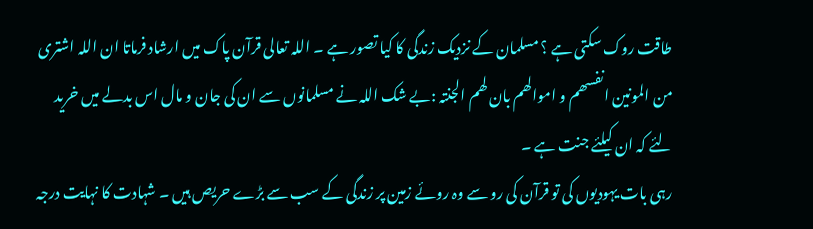طاقت روک سکتی ہے ؟ مسلمان کے نزدیک زندگی کا کیا تصور ہے ۔ اللہ تعالی قرآن پاک میں ارشاد فرماتا ان اللہ اشتری من المونین انفسھم و اموالھم بان لھم الجنتہ :بے شک اللہ نے مسلمانوں سے ان کی جان و مال اس بدلے میں خرید لئے کہ ان کیلئے جنت ہے ۔
رہی بات یہودیوں کی تو قرآن کی رو سے وہ روئے زمین پر زندگی کے سب سے بڑے حریص ہیں ۔ شہادت کا نہایت درجہ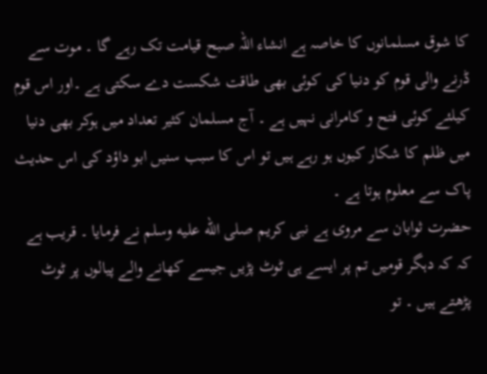کا شوق مسلمانوں کا خاصہ ہے انشاء اللہ صبح قیامت تک رہے گا ۔ موت سے ڈرنے والی قوم کو دنیا کی کوئی بھی طاقت شکست دے سکتی ہے ۔اور اس قوم کیلئے کوئی فتح و کامرانی نہیں ہے ۔ آج مسلمان کثیر تعداد میں ہوکر بھی دنیا میں ظلم کا شکار کیوں ہو رہے ہیں تو اس کا سبب سنیں ابو داؤد کی اس حدیث پاک سے معلوم ہوتا ہے ۔
حضرت ثوابان سے مروی ہے نبی کریم صلى الله عليه وسلم نے فرمایا ۔ قریب ہے کہ کہ دہگر قومیں تم پر ایسے ہی ٹوٹ پڑیں جیسے کھانے والے پیالوں پر ٹوٹ پڑھتے ہیں ۔ تو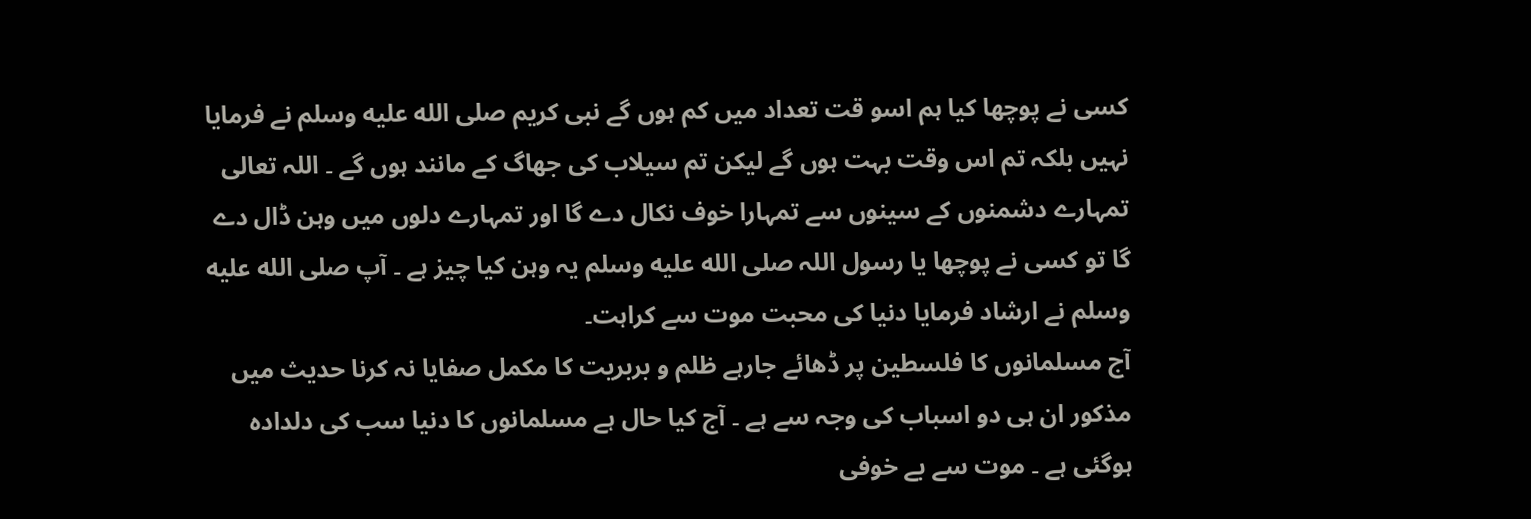کسی نے پوچھا کیا ہم اسو قت تعداد میں کم ہوں گے نبی کریم صلى الله عليه وسلم نے فرمایا نہیں بلکہ تم اس وقت بہت ہوں گے لیکن تم سیلاب کی جھاگ کے مانند ہوں گے ۔ اللہ تعالی تمہارے دشمنوں کے سینوں سے تمہارا خوف نکال دے گا اور تمہارے دلوں میں وہن ڈال دے گا تو کسی نے پوچھا یا رسول اللہ صلى الله عليه وسلم یہ وہن کیا چیز ہے ۔ آپ صلى الله عليه وسلم نے ارشاد فرمایا دنیا کی محبت موت سے کراہت۔
آج مسلمانوں کا فلسطین پر ڈھائے جارہے ظلم و بربریت کا مکمل صفایا نہ کرنا حدیث میں مذکور ان ہی دو اسباب کی وجہ سے ہے ۔ آج کیا حال ہے مسلمانوں کا دنیا سب کی دلدادہ ہوگئی ہے ۔ موت سے بے خوفی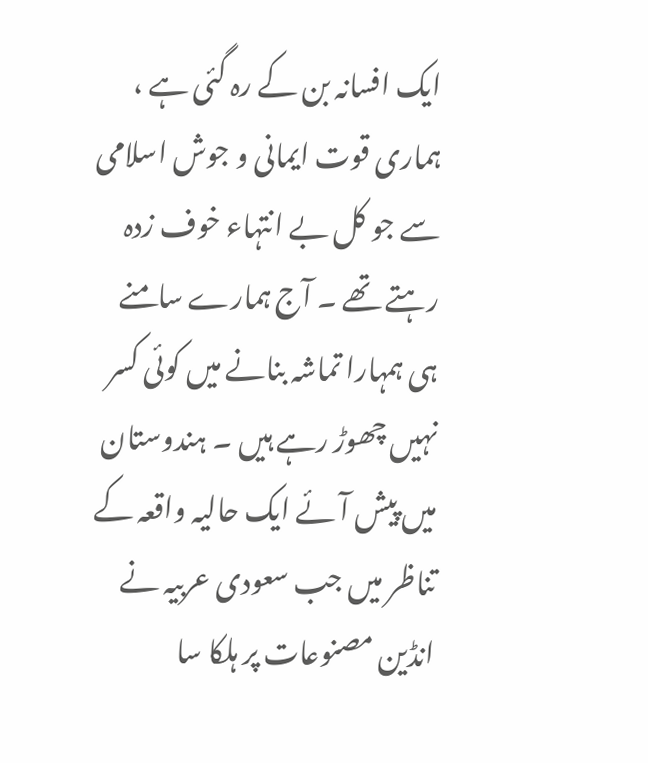ایک افسانہ بن کے رہ گئی ہے ، ہماری قوت ایمانی و جوش اسلامی سے جو کل بے انتہاء خوف زدہ رہتے تھے ۔ آج ہمارے سامنے ہی ہمہارا تماشہ بنانے میں کوئی کسر نہیں چھوڑ رہے ہیں ۔ ہندوستان میں پیش آئے ایک حالیہ واقعہ کے تناظر میں جب سعودی عربیہ نے انڈین مصنوعات پر ہلکا سا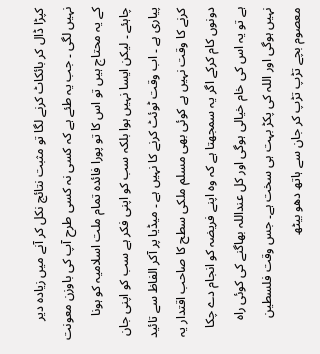کپڑا ڈال کر بائکاٹ کرنے لگا تو مثبت نتائج نکل کر آنے میں زیادہ دیر نہیں لگی ۔ جب یہ طئے ہے کہ کسی نہ کسی طرح آپ کی باوزن معونت کے یہ محتاج ہیں تو اس کا تو پورا فائدہ تمام ملت اسلامیہ کو ہونا چاہئے ۔ لیکن ایسا نہیں ہوا بلکہ سب کو اپنی فکر ہے سب کو اپنی جان پیاری ہے ۔ اب وقت ٹوئٹ کرنے کا نہیں ہے ۔ میڈیا پر آکر الفاظ سے تائید کرنے کا وقت نہیں ہے کوئی بھی مسلم ملکی سطح کا صاحب اقتدار یہ دونوں کام کرکے اگر یہ سمجھتا ہے کہ وہ اپنے فریضہ کو انجام دے چکا ہے تو یہ اس کی خام خیالی ہوگی اور کل عنداللہ بھاگنے کی کوئی راہ نہیں ہوگی اور اللہ کی پکڑ بہت ہی سخت ہے۔ جس وقت فلسطین معصوم بچے تڑپ تڑپ کر جان سے ہاتھ دھو بیٹھ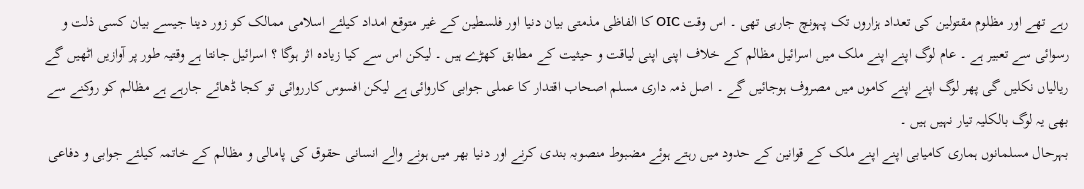رہے تھے اور مظلوم مقتولین کی تعداد ہزاروں تک پہونچ جارہی تھی ۔ اس وقت OIC کا الفاظی مذمتی بیان دنیا اور فلسطین کے غیر متوقع امداد کیلئے اسلامی ممالک کو زور دینا جیسے بیان کسی ذلت و رسوائی سے تعبیر ہے ۔ عام لوگ اپنے اپنے ملک میں اسرائیل مظالم کے خلاف اپنی اپنی لیاقت و حیثیت کے مطابق کھڑے ہیں ۔ لیکن اس سے کیا زیادہ اثر ہوگا ؟ اسرائیل جانتا ہے وقتیہ طور پر آوازیں اٹھیں گے ریالیاں نکلیں گی پھر لوگ اپنے اپنے کاموں میں مصروف ہوجائیں گے ۔ اصل ذمہ داری مسلم اصحاب اقتدار کا عملی جوابی کاروائی ہے لیکن افسوس کارروائی تو کجا ڈھائے جارہے ہے مظالم کو روکنے سے بھی یہ لوگ بالکلیہ تیار نہیں ہیں ۔
بہرحال مسلمانوں ہماری کامیابی اپنے اپنے ملک کے قوانین کے حدود میں رہتے ہوئے مضبوط منصوبہ بندی کرنے اور دنیا بھر میں ہونے والے انسانی حقوق کی پامالی و مظالم کے خاتمہ کیلئے جوابی و دفاعی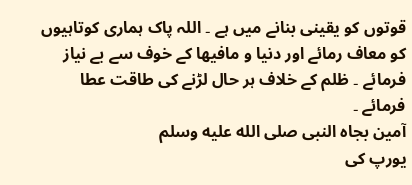قوتوں کو یقینی بنانے میں ہے ۔ اللہ پاک ہماری کوتاہیوں کو معاف رمائے اور دنیا و مافیھا کے خوف سے بے نیاز فرمائے ۔ ظلم کے خلاف ہر حال لڑنے کی طاقت عطا فرمائے ۔
آمین بجاہ النبی صلى الله عليه وسلم
یورپ کی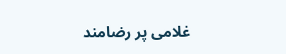غلامی پر رضامند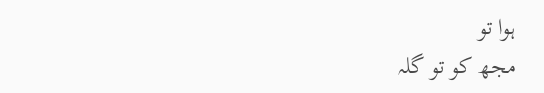ہوا تو
مجھ کو تو گلہ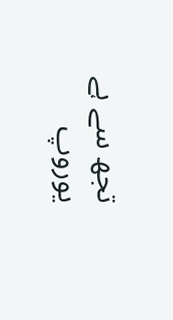تجھ سے ہے یوروپ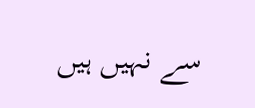سے نہیں ہیں